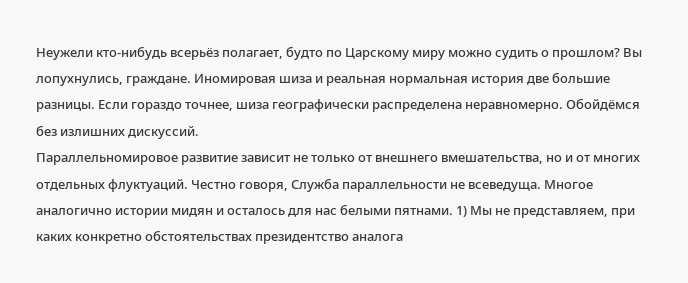Неужели кто-нибудь всерьёз полагает, будто по Царскому миру можно судить о прошлом? Вы лопухнулись, граждане. Иномировая шиза и реальная нормальная история две большие разницы. Если гораздо точнее, шиза географически распределена неравномерно. Обойдёмся без излишних дискуссий.
Параллельномировое развитие зависит не только от внешнего вмешательства, но и от многих отдельных флуктуаций. Честно говоря, Служба параллельности не всеведуща. Многое аналогично истории мидян и осталось для нас белыми пятнами. 1) Мы не представляем, при каких конкретно обстоятельствах президентство аналога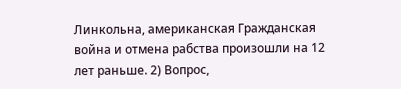Линкольна, американская Гражданская война и отмена рабства произошли на 12 лет раньше. 2) Вопрос,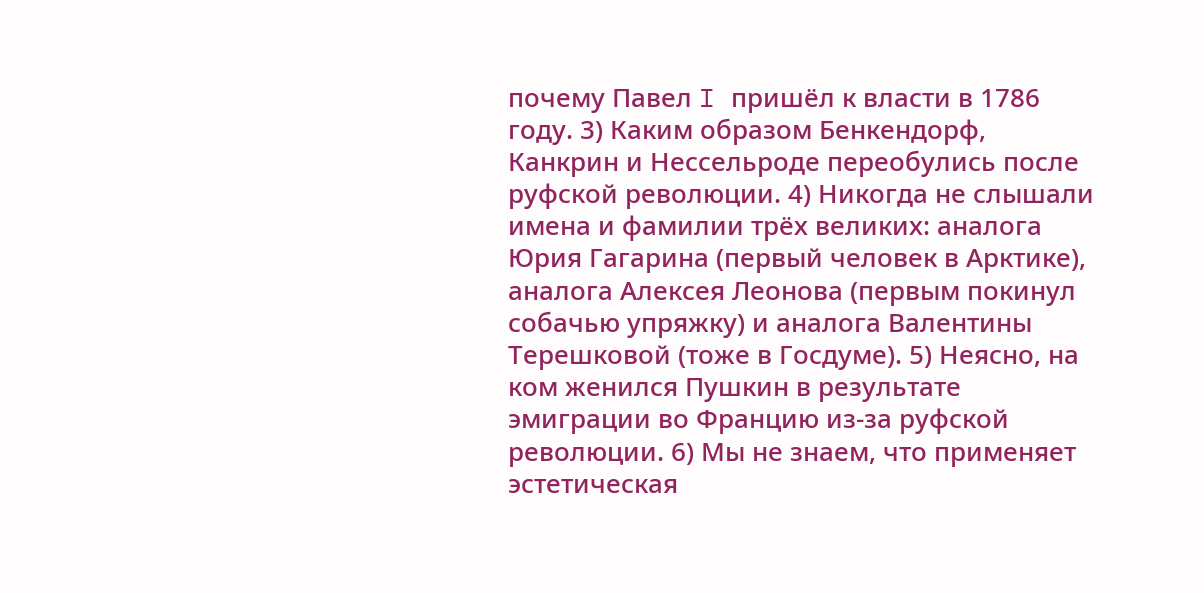почему Павел I пришёл к власти в 1786 году. 3) Каким образом Бенкендорф, Канкрин и Нессельроде переобулись после руфской революции. 4) Никогда не слышали имена и фамилии трёх великих: аналога Юрия Гагарина (первый человек в Арктике), аналога Алексея Леонова (первым покинул собачью упряжку) и аналога Валентины Терешковой (тоже в Госдуме). 5) Неясно, на ком женился Пушкин в результате эмиграции во Францию из-за руфской революции. 6) Мы не знаем, что применяет эстетическая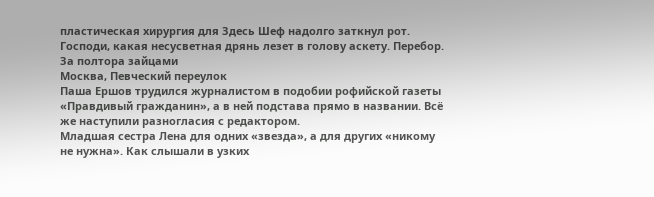пластическая хирургия для Здесь Шеф надолго заткнул рот. Господи, какая несусветная дрянь лезет в голову аскету. Перебор.
За полтора зайцами
Москва, Певческий переулок
Паша Ершов трудился журналистом в подобии рофийской газеты «Правдивый гражданин», а в ней подстава прямо в названии. Всё же наступили разногласия с редактором.
Младшая сестра Лена для одних «звезда», а для других «никому не нужна». Как слышали в узких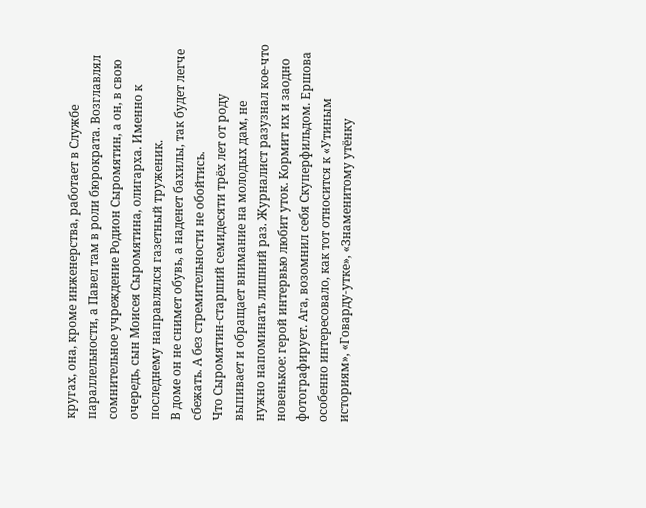кругах, она, кроме инженерства, работает в Службе параллельности, а Павел там в роли бюрократа. Возглавлял сомнительное учреждение Родион Сыромятин, а он, в свою очередь, сын Моисея Сыромятина, олигарха. Именно к последнему направлялся газетный труженик.
В доме он не снимет обувь, а наденет бахилы, так будет легче сбежать. А без стремительности не обойтись.
Что Сыромятин-старший семидесяти трёх лет от роду выпивает и обращает внимание на молодых дам, не
нужно напоминать лишний раз. Журналист разузнал кое-что новенькое: герой интервью любит уток. Кормит их и заодно фотографирует. Ага, возомнил себя Скуперфильдом. Ершова особенно интересовало, как тот относится к «Утиным историям», «Говарду-утке», «Знаменитому утёнку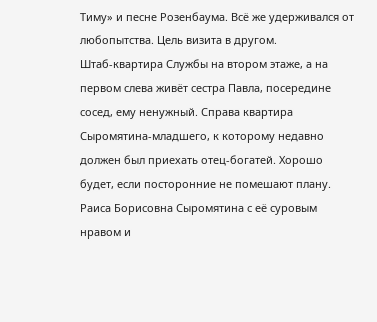Тиму» и песне Розенбаума. Всё же удерживался от любопытства. Цель визита в другом.
Штаб-квартира Службы на втором этаже, а на первом слева живёт сестра Павла, посередине сосед, ему ненужный. Справа квартира Сыромятина-младшего, к которому недавно должен был приехать отец-богатей. Хорошо будет, если посторонние не помешают плану. Раиса Борисовна Сыромятина с её суровым нравом и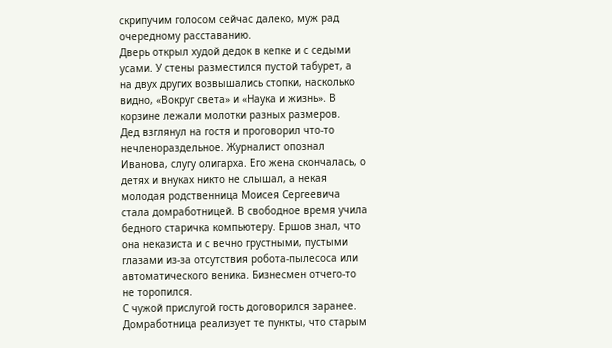скрипучим голосом сейчас далеко, муж рад очередному расставанию.
Дверь открыл худой дедок в кепке и с седыми усами. У стены разместился пустой табурет, а на двух других возвышались стопки, насколько видно, «Вокруг света» и «Наука и жизнь». В корзине лежали молотки разных размеров.
Дед взглянул на гостя и проговорил что-то нечленораздельное. Журналист опознал Иванова, слугу олигарха. Его жена скончалась, о детях и внуках никто не слышал, а некая молодая родственница Моисея Сергеевича стала домработницей. В свободное время учила бедного старичка компьютеру. Ершов знал, что она неказиста и с вечно грустными, пустыми глазами из-за отсутствия робота-пылесоса или автоматического веника. Бизнесмен отчего-то не торопился.
С чужой прислугой гость договорился заранее. Домработница реализует те пункты, что старым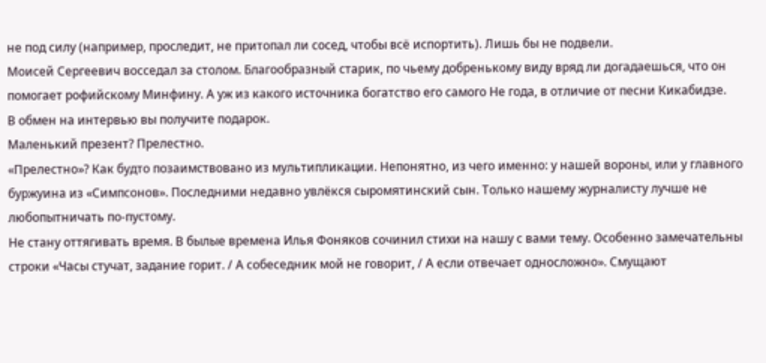не под силу (например, проследит, не притопал ли сосед, чтобы всё испортить). Лишь бы не подвели.
Моисей Сергеевич восседал за столом. Благообразный старик, по чьему добренькому виду вряд ли догадаешься, что он помогает рофийскому Минфину. А уж из какого источника богатство его самого Не года, в отличие от песни Кикабидзе.
В обмен на интервью вы получите подарок.
Маленький презент? Прелестно.
«Прелестно»? Как будто позаимствовано из мультипликации. Непонятно, из чего именно: у нашей вороны, или у главного буржуина из «Симпсонов». Последними недавно увлёкся сыромятинский сын. Только нашему журналисту лучше не любопытничать по-пустому.
Не стану оттягивать время. В былые времена Илья Фоняков сочинил стихи на нашу с вами тему. Особенно замечательны строки «Часы стучат, задание горит. / А собеседник мой не говорит, / А если отвечает односложно». Смущают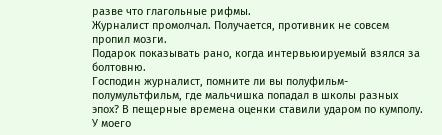разве что глагольные рифмы.
Журналист промолчал. Получается, противник не совсем пропил мозги.
Подарок показывать рано, когда интервьюируемый взялся за болтовню.
Господин журналист, помните ли вы полуфильм-полумультфильм, где мальчишка попадал в школы разных эпох? В пещерные времена оценки ставили ударом по кумполу. У моего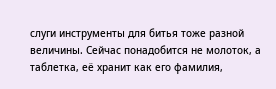слуги инструменты для битья тоже разной величины. Сейчас понадобится не молоток, а таблетка, её хранит как его фамилия,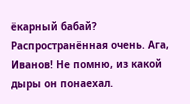ёкарный бабай? Распространённая очень. Ага, Иванов! Не помню, из какой дыры он понаехал.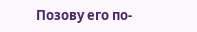Позову его по-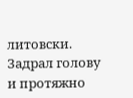литовски. Задрал голову и протяжно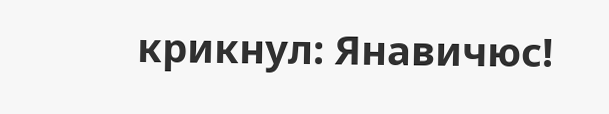крикнул: Янавичюс!